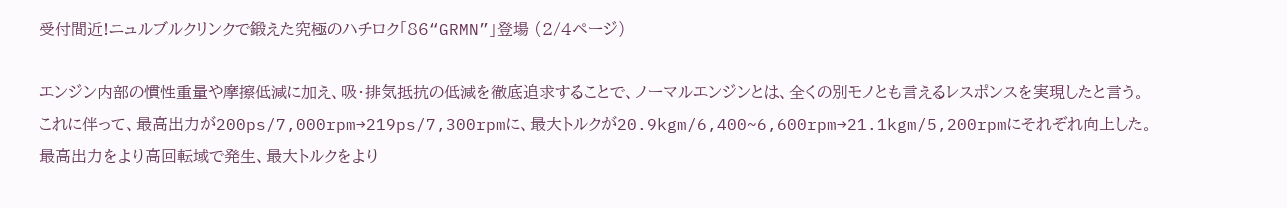受付間近!ニュルブルクリンクで鍛えた究極のハチロク「86“GRMN”」登場 (2/4ページ)

エンジン内部の慣性重量や摩擦低減に加え、吸・排気抵抗の低減を徹底追求することで、ノーマルエンジンとは、全くの別モノとも言えるレスポンスを実現したと言う。
これに伴って、最高出力が200ps/7,000rpm→219ps/7,300rpmに、最大トルクが20.9kgm/6,400~6,600rpm→21.1kgm/5,200rpmにそれぞれ向上した。
最高出力をより高回転域で発生、最大トルクをより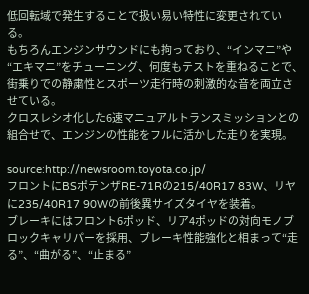低回転域で発生することで扱い易い特性に変更されている。
もちろんエンジンサウンドにも拘っており、“インマニ”や“エキマニ”をチューニング、何度もテストを重ねることで、街乗りでの静粛性とスポーツ走行時の刺激的な音を両立させている。
クロスレシオ化した6速マニュアルトランスミッションとの組合せで、エンジンの性能をフルに活かした走りを実現。

source:http://newsroom.toyota.co.jp/
フロントにBSポテンザRE-71Rの215/40R17 83W、リヤに235/40R17 90Wの前後異サイズタイヤを装着。
ブレーキにはフロント6ポッド、リア4ポッドの対向モノブロックキャリパーを採用、ブレーキ性能強化と相まって“走る”、“曲がる”、“止まる”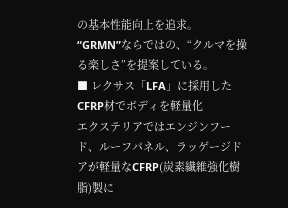の基本性能向上を追求。
“GRMN”ならではの、“クルマを操る楽しさ”を提案している。
■ レクサス「LFA」に採用したCFRP材でボディを軽量化
エクステリアではエンジンフード、ルーフパネル、ラッゲージドアが軽量なCFRP(炭素繊維強化樹脂)製に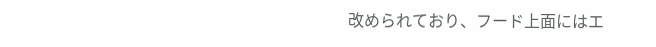改められており、フード上面にはエ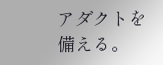アダクトを備える。